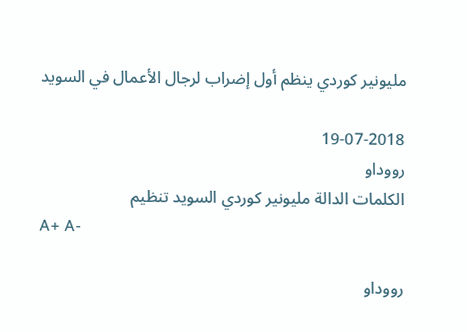مليونير كوردي ينظم أول إضراب لرجال الأعمال في السويد

19-07-2018
رووداو
الكلمات الدالة مليونير كوردي السويد تنظيم
A+ A-

رووداو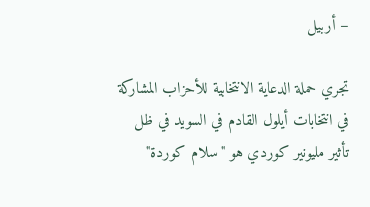– أربيل

تجري حملة الدعاية الانتخابية للأحزاب المشاركة في انتخابات أيلول القادم في السويد في ظل تأثير مليونير كوردي هو "سلام كوردة"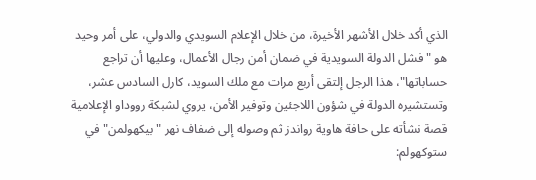الذي أكد خلال الأشهر الأخيرة، من خلال الإعلام السويدي والدولي، على أمر وحيد هو "فشل الدولة السويدية في ضمان أمن رجال الأعمال، وعليها أن تراجع حساباتها"، هذا الرجل إلتقى أربع مرات مع ملك السويد، كارل السادس عشر، وتستشيره الدولة في شؤون اللاجئين وتوفير الأمن، يروي لشبكة رووداو الإعلامية قصة نشأته على حافة هاوية رواندز ثم وصوله إلى ضفاف نهر "بيكهولمن" في ستوكهولم: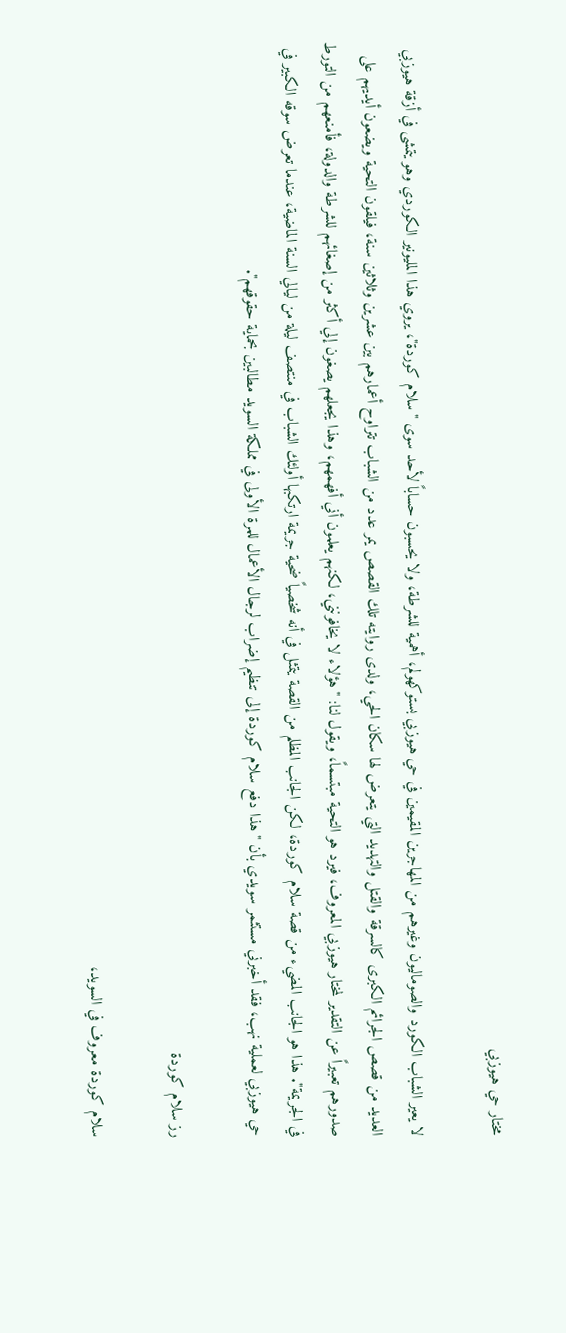مختار حي هيوزبي

لا يعير الشباب الكورد والصوماليون وغيرهم من المهاجرين المقيمين في حي هيوزبي بستوكهولم، أهمية للشرطة، ولا يحسبون حساباً لأحد سوى "سلام كوردة"، يروي هذا المليونير الكوردي وهو يتمشى في أزقة هيوزبي العديد من قصص الجرائم الكبرى كالسرقة والقتل والتهديد التي يتعرض لها سكان الحي، ولدى روايته تلك القصص يمر عدد من الشباب تتراوح أعمارهم بين عشرين وثلاثين سنة، فيلقون التحية ويضعون أيديهم على صدورهم تعبيراً عن التقدير لمختار هيوزبي المعروف، فيرد هو التحية مبتسماً، ويقول لنا: "هؤلاء لا يخافونني، لكنهم يعلمون أني أفهمهم، وهذا يجعلهم يصغون إلي أكثر من إصغائهم للشرطة والدولة، فأمنعهم من التورط في الجريمة". هذا هو الجانب المضيء من قصة سلام كوردة، لكن الجانب المظلم من القصة يتمثل في أنه شخصياً ضحية جريمة ارتكبها أولئك الشباب في منتصف ليلة من ليالي السنة الماضية، عندما تعرض سوقه الكبير في حي هيوزبي لعملية نهب، فقد أخبرني مستثمر سويدي بأن "هذا دفع سلام كوردة إلى تنظيم إضراب لرجال الأعمال للمرة الأولى في مملكة السويد مطالبين بحماية حقوقهم".

رز سلام كوردة

سلام كوردة معروف في السويد،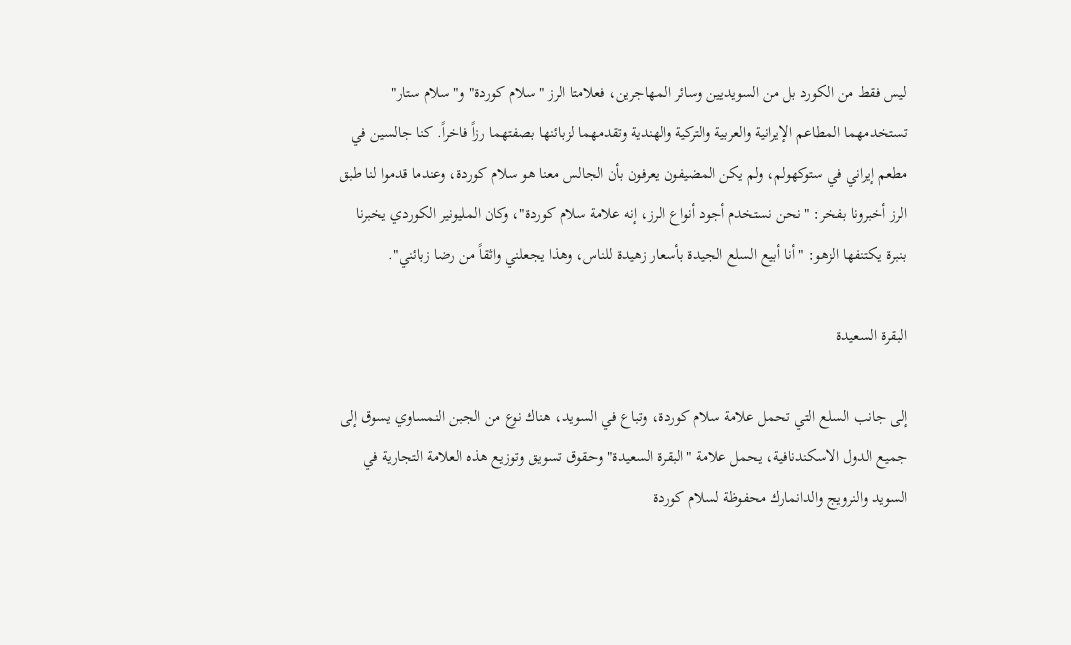ليس فقط من الكورد بل من السويديين وسائر المهاجرين، فعلامتا الرز "سلام كوردة" و"سلام ستار" تستخدمهما المطاعم الإيرانية والعربية والتركية والهندية وتقدمهما لزبائنها بصفتهما رزاً فاخراً. كنا جالسين في مطعم إيراني في ستوكهولم، ولم يكن المضيفون يعرفون بأن الجالس معنا هو سلام كوردة، وعندما قدموا لنا طبق الرز أخبرونا بفخر: "نحن نستخدم أجود أنواع الرز، إنه علامة سلام كوردة"، وكان المليونير الكوردي يخبرنا بنبرة يكتنفها الزهو: "أنا أبيع السلع الجيدة بأسعار زهيدة للناس، وهذا يجعلني واثقاً من رضا زبائني".

البقرة السعيدة

إلى جانب السلع التي تحمل علامة سلام كوردة، وتباع في السويد، هناك نوع من الجبن النمساوي يسوق إلى جميع الدول الاسكندنافية، يحمل علامة "البقرة السعيدة" وحقوق تسويق وتوزيع هذه العلامة التجارية في السويد والنرويج والدانمارك محفوظة لسلام كوردة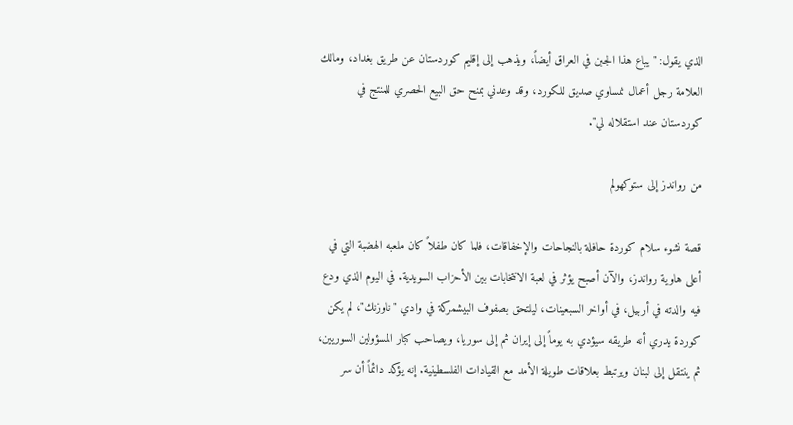الذي يقول: "يباع هذا الجبن في العراق أيضاً، ويذهب إلى إقليم كوردستان عن طريق بغداد، ومالك العلامة رجل أعمال نمساوي صديق للكورد، وقد وعدني بمنح حق البيع الحصري للمنتج في كوردستان عند استقلاله لي".

من رواندز إلى ستوكهولم

قصة نشوء سلام كوردة حافلة بالنجاحات والإخفاقات، فلما كان طفلاً كان ملعبه الهضبة التي في أعلى هاوية رواندز، والآن أصبح يؤثر في لعبة الانتخابات بين الأحزاب السويدية. في اليوم الذي ودع فيه والدته في أربيل، في أواخر السبعينات، ليلتحق بصفوف البيشمركة في وادي "ناوزنك"، لم يكن كوردة يدري أنه طريقه سيؤدي به يوماً إلى إيران ثم إلى سوريا، ويصاحب كبار المسؤولين السوريين، ثم ينتقل إلى لبنان ويرتبط بعلاقات طويلة الأمد مع القيادات الفلسطينية. إنه يؤكد دائماً أن سر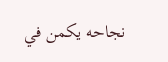نجاحه يكمن في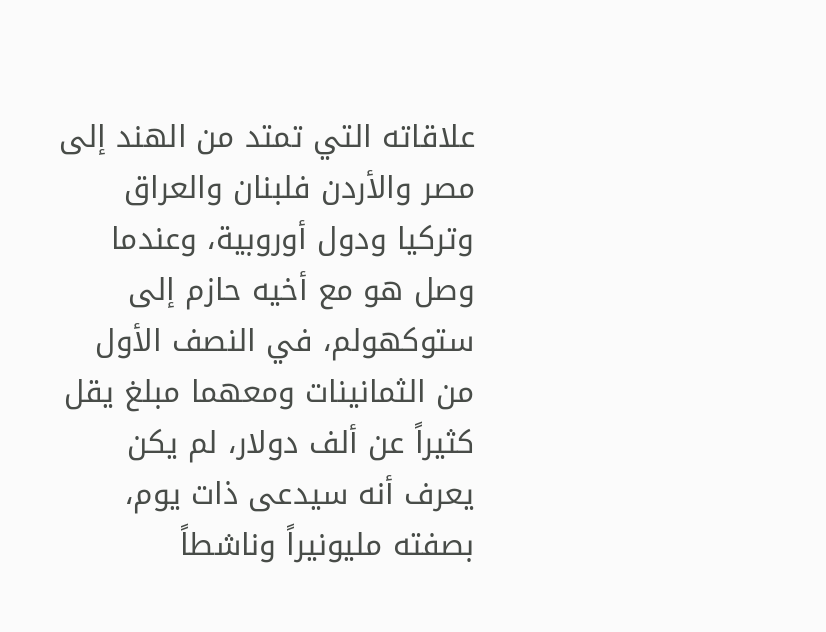علاقاته التي تمتد من الهند إلى مصر والأردن فلبنان والعراق وتركيا ودول أوروبية، وعندما وصل هو مع أخيه حازم إلى ستوكهولم، في النصف الأول من الثمانينات ومعهما مبلغ يقل كثيراً عن ألف دولار، لم يكن يعرف أنه سيدعى ذات يوم، بصفته مليونيراً وناشطاً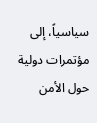سياسياً، إلى مؤتمرات دولية حول الأمن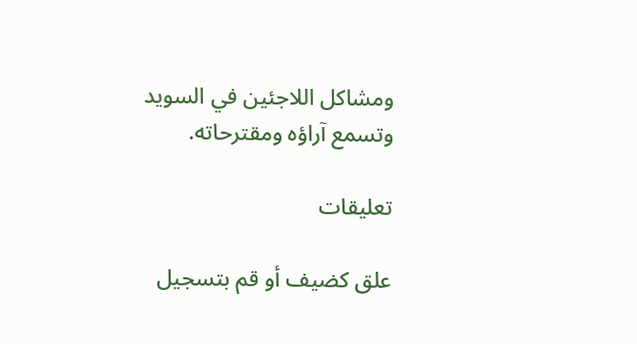ومشاكل اللاجئين في السويد وتسمع آراؤه ومقترحاته.

تعليقات

علق كضيف أو قم بتسجيل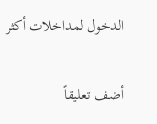الدخول لمداخلات أكثر

أضف تعليقاً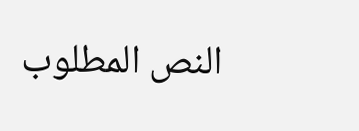النص المطلوب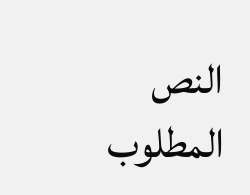النص المطلوب